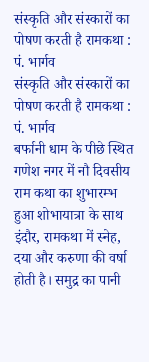संस्कृति और संस्कारों का पोषण करती है रामकथा : पं. भार्गव
संस्कृति और संस्कारों का पोषण करती है रामकथा : पं. भार्गव
बर्फानी धाम के पीछे स्थित गणेश नगर में नौ दिवसीय राम कथा का शुभारम्भ हुआ शोभायात्रा के साथ
इंदौर, रामकथा में स्नेह, दया और करुणा की वर्षा होती है। समुद्र का पानी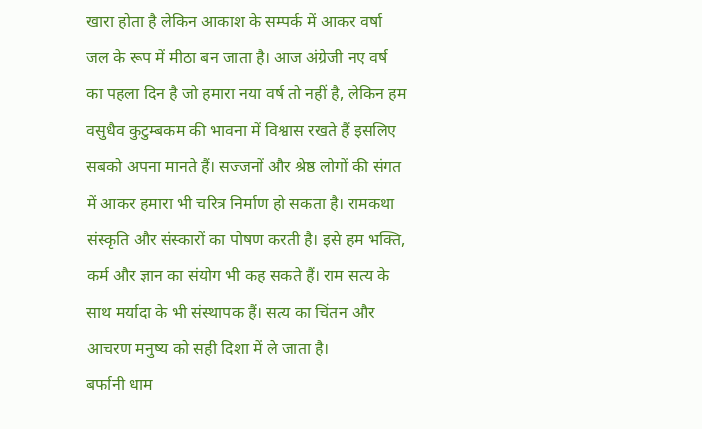खारा होता है लेकिन आकाश के सम्पर्क में आकर वर्षा जल के रूप में मीठा बन जाता है। आज अंग्रेजी नए वर्ष का पहला दिन है जो हमारा नया वर्ष तो नहीं है, लेकिन हम वसुधैव कुटुम्बकम की भावना में विश्वास रखते हैं इसलिए सबको अपना मानते हैं। सज्जनों और श्रेष्ठ लोगों की संगत में आकर हमारा भी चरित्र निर्माण हो सकता है। रामकथा संस्कृति और संस्कारों का पोषण करती है। इसे हम भक्ति, कर्म और ज्ञान का संयोग भी कह सकते हैं। राम सत्य के साथ मर्यादा के भी संस्थापक हैं। सत्य का चिंतन और आचरण मनुष्य को सही दिशा में ले जाता है।
बर्फानी धाम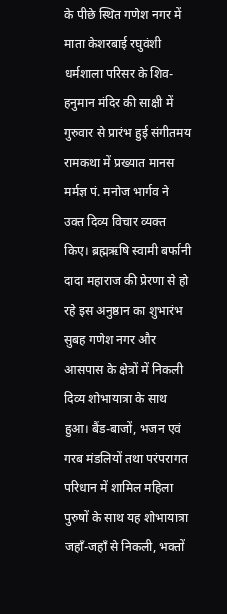के पीछे स्थित गणेश नगर में माता केशरबाई रघुवंशी धर्मशाला परिसर के शिव-हनुमान मंदिर की साक्षी में गुरुवार से प्रारंभ हुई संगीतमय रामकथा में प्रख्यात मानस मर्मज्ञ पं. मनोज भार्गव ने उक्त दिव्य विचार व्यक्त किए। ब्रह्मऋषि स्वामी बर्फानी दादा महाराज की प्रेरणा से हो रहे इस अनुष्ठान का शुभारंभ सुबह गणेश नगर और आसपास के क्षेत्रों में निकली दिव्य शोभायात्रा के साथ हुआ। बैंड-बाजों, भजन एवं गरब मंडलियों तथा परंपरागत परिधान में शामिल महिला पुरुषों के साथ यह शोभायात्रा जहाँ-जहाँ से निकली, भक्तों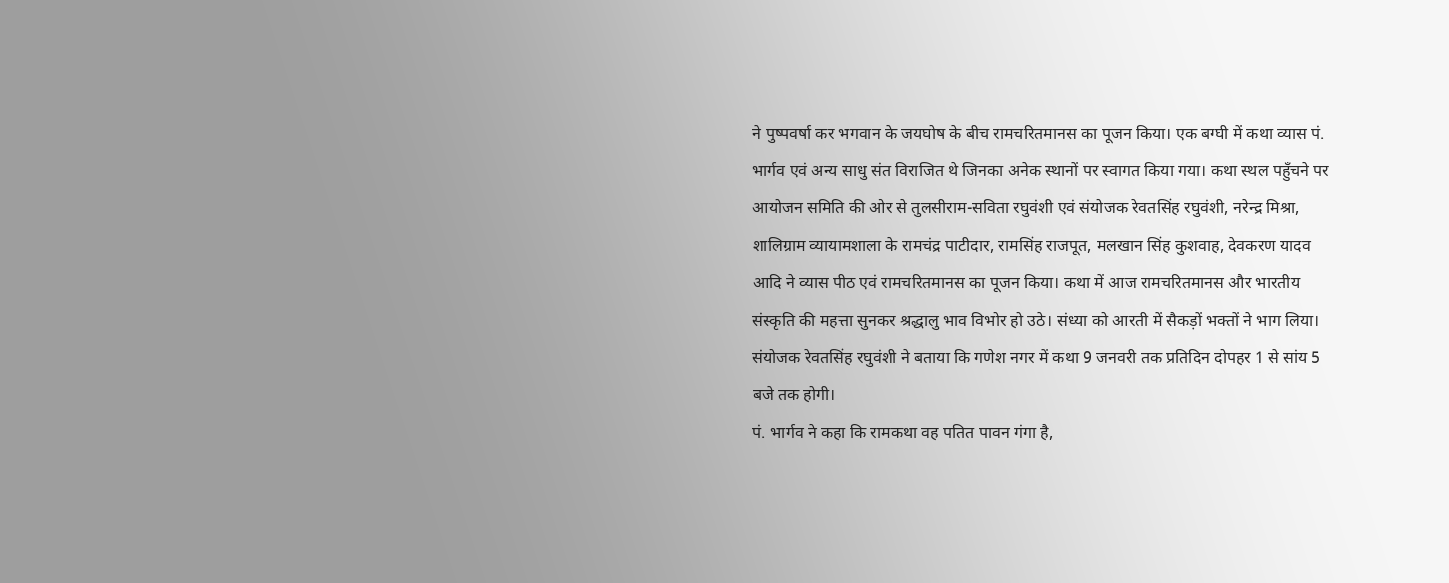ने पुष्पवर्षा कर भगवान के जयघोष के बीच रामचरितमानस का पूजन किया। एक बग्घी में कथा व्यास पं. भार्गव एवं अन्य साधु संत विराजित थे जिनका अनेक स्थानों पर स्वागत किया गया। कथा स्थल पहुँचने पर आयोजन समिति की ओर से तुलसीराम-सविता रघुवंशी एवं संयोजक रेवतसिंह रघुवंशी, नरेन्द्र मिश्रा, शालिग्राम व्यायामशाला के रामचंद्र पाटीदार, रामसिंह राजपूत, मलखान सिंह कुशवाह, देवकरण यादव आदि ने व्यास पीठ एवं रामचरितमानस का पूजन किया। कथा में आज रामचरितमानस और भारतीय संस्कृति की महत्ता सुनकर श्रद्धालु भाव विभोर हो उठे। संध्या को आरती में सैकड़ों भक्तों ने भाग लिया। संयोजक रेवतसिंह रघुवंशी ने बताया कि गणेश नगर में कथा 9 जनवरी तक प्रतिदिन दोपहर 1 से सांय 5 बजे तक होगी।
पं. भार्गव ने कहा कि रामकथा वह पतित पावन गंगा है,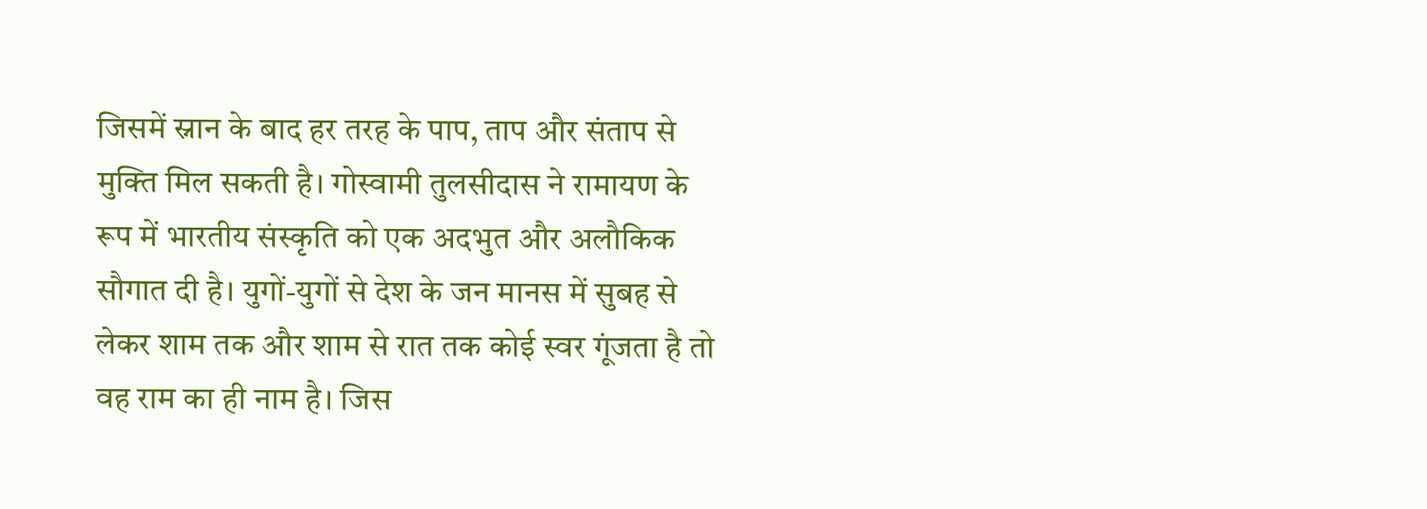जिसमें स्नान के बाद हर तरह के पाप, ताप और संताप से मुक्ति मिल सकती है। गोस्वामी तुलसीदास ने रामायण के रूप में भारतीय संस्कृति को एक अदभुत और अलौकिक सौगात दी है। युगों-युगों से देश के जन मानस में सुबह से लेकर शाम तक और शाम से रात तक कोई स्वर गूंजता है तो वह राम का ही नाम है। जिस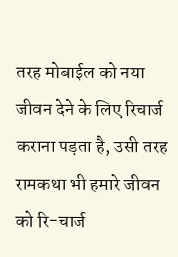तरह मोबाईल को नया जीवन देने के लिए रिचार्ज कराना पड़ता है, उसी तरह रामकथा भी हमारे जीवन को रि-चार्ज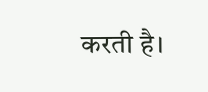करती है।